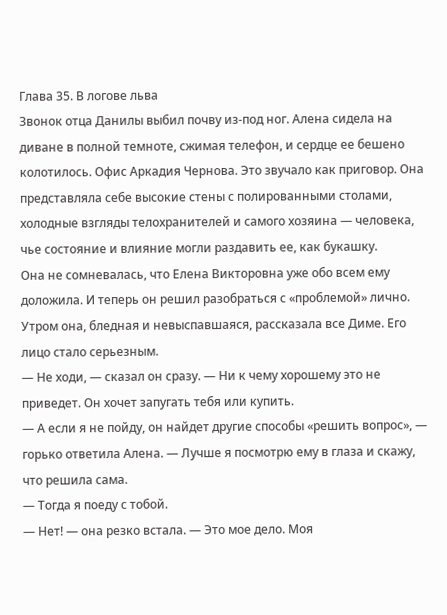Глава 35. В логове льва
Звонок отца Данилы выбил почву из-под ног. Алена сидела на диване в полной темноте, сжимая телефон, и сердце ее бешено колотилось. Офис Аркадия Чернова. Это звучало как приговор. Она представляла себе высокие стены с полированными столами, холодные взгляды телохранителей и самого хозяина — человека, чье состояние и влияние могли раздавить ее, как букашку.
Она не сомневалась, что Елена Викторовна уже обо всем ему доложила. И теперь он решил разобраться с «проблемой» лично.
Утром она, бледная и невыспавшаяся, рассказала все Диме. Его лицо стало серьезным.
— Не ходи, — сказал он сразу. — Ни к чему хорошему это не приведет. Он хочет запугать тебя или купить.
— А если я не пойду, он найдет другие способы «решить вопрос», — горько ответила Алена. — Лучше я посмотрю ему в глаза и скажу, что решила сама.
— Тогда я поеду с тобой.
— Нет! — она резко встала. — Это мое дело. Моя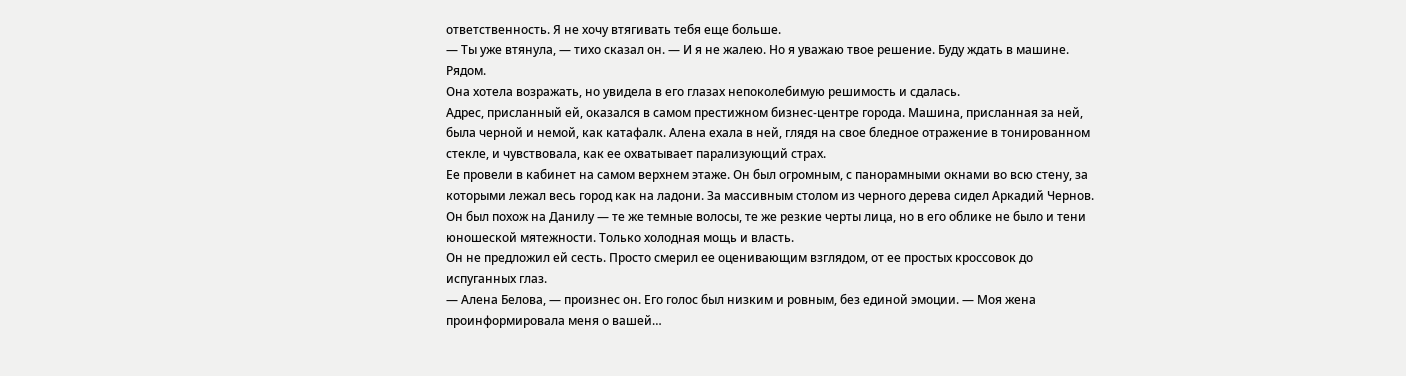ответственность. Я не хочу втягивать тебя еще больше.
— Ты уже втянула, — тихо сказал он. — И я не жалею. Но я уважаю твое решение. Буду ждать в машине. Рядом.
Она хотела возражать, но увидела в его глазах непоколебимую решимость и сдалась.
Адрес, присланный ей, оказался в самом престижном бизнес-центре города. Машина, присланная за ней, была черной и немой, как катафалк. Алена ехала в ней, глядя на свое бледное отражение в тонированном стекле, и чувствовала, как ее охватывает парализующий страх.
Ее провели в кабинет на самом верхнем этаже. Он был огромным, с панорамными окнами во всю стену, за которыми лежал весь город как на ладони. За массивным столом из черного дерева сидел Аркадий Чернов. Он был похож на Данилу — те же темные волосы, те же резкие черты лица, но в его облике не было и тени юношеской мятежности. Только холодная мощь и власть.
Он не предложил ей сесть. Просто смерил ее оценивающим взглядом, от ее простых кроссовок до испуганных глаз.
— Алена Белова, — произнес он. Его голос был низким и ровным, без единой эмоции. — Моя жена проинформировала меня о вашей…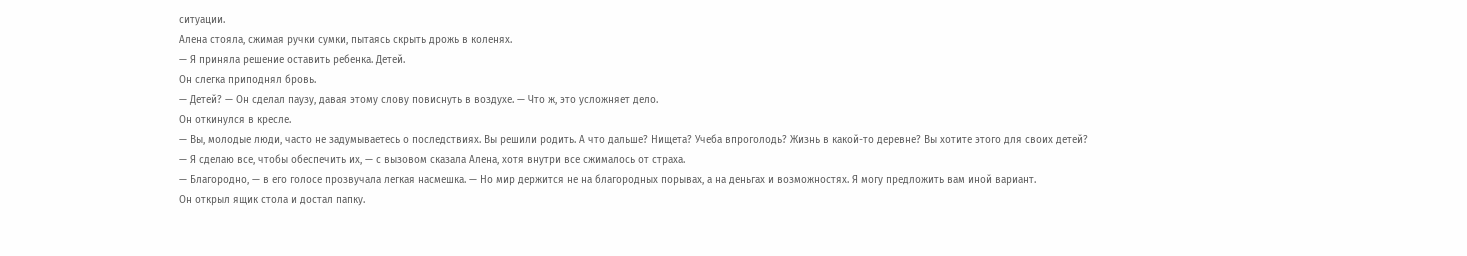ситуации.
Алена стояла, сжимая ручки сумки, пытаясь скрыть дрожь в коленях.
— Я приняла решение оставить ребенка. Детей.
Он слегка приподнял бровь.
— Детей? — Он сделал паузу, давая этому слову повиснуть в воздухе. — Что ж, это усложняет дело.
Он откинулся в кресле.
— Вы, молодые люди, часто не задумываетесь о последствиях. Вы решили родить. А что дальше? Нищета? Учеба впроголодь? Жизнь в какой-то деревне? Вы хотите этого для своих детей?
— Я сделаю все, чтобы обеспечить их, — с вызовом сказала Алена, хотя внутри все сжималось от страха.
— Благородно, — в его голосе прозвучала легкая насмешка. — Но мир держится не на благородных порывах, а на деньгах и возможностях. Я могу предложить вам иной вариант.
Он открыл ящик стола и достал папку.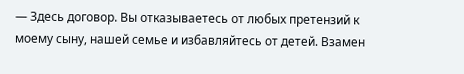— Здесь договор. Вы отказываетесь от любых претензий к моему сыну, нашей семье и избавляйтесь от детей. Взамен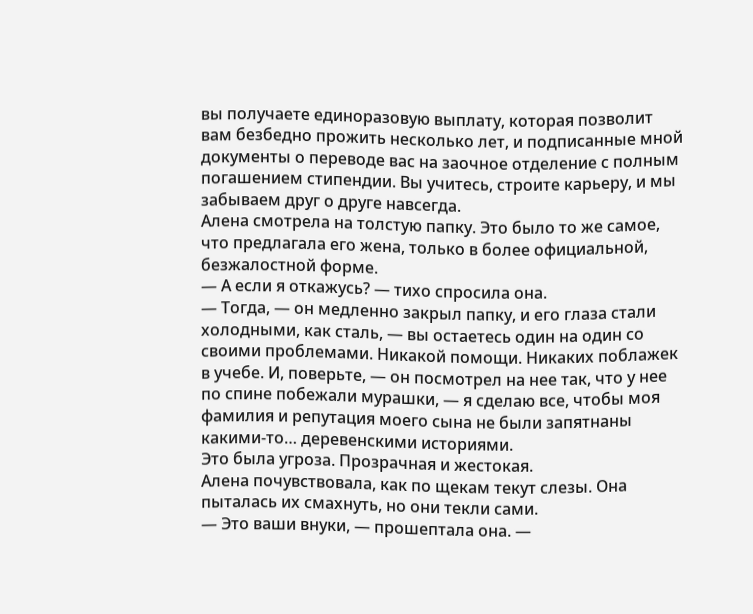вы получаете единоразовую выплату, которая позволит вам безбедно прожить несколько лет, и подписанные мной документы о переводе вас на заочное отделение с полным погашением стипендии. Вы учитесь, строите карьеру, и мы забываем друг о друге навсегда.
Алена смотрела на толстую папку. Это было то же самое, что предлагала его жена, только в более официальной, безжалостной форме.
— А если я откажусь? — тихо спросила она.
— Тогда, — он медленно закрыл папку, и его глаза стали холодными, как сталь, — вы остаетесь один на один со своими проблемами. Никакой помощи. Никаких поблажек в учебе. И, поверьте, — он посмотрел на нее так, что у нее по спине побежали мурашки, — я сделаю все, чтобы моя фамилия и репутация моего сына не были запятнаны какими-то… деревенскими историями.
Это была угроза. Прозрачная и жестокая.
Алена почувствовала, как по щекам текут слезы. Она пыталась их смахнуть, но они текли сами.
— Это ваши внуки, — прошептала она. —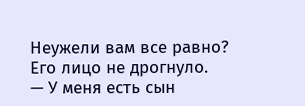Неужели вам все равно?
Его лицо не дрогнуло.
— У меня есть сын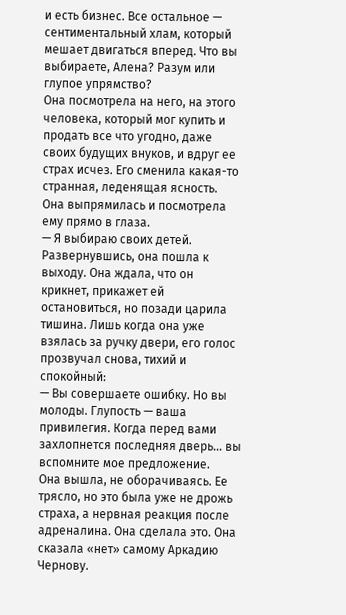и есть бизнес. Все остальное — сентиментальный хлам, который мешает двигаться вперед. Что вы выбираете, Алена? Разум или глупое упрямство?
Она посмотрела на него, на этого человека, который мог купить и продать все что угодно, даже своих будущих внуков, и вдруг ее страх исчез. Его сменила какая-то странная, леденящая ясность.
Она выпрямилась и посмотрела ему прямо в глаза.
— Я выбираю своих детей.
Развернувшись, она пошла к выходу. Она ждала, что он крикнет, прикажет ей остановиться, но позади царила тишина. Лишь когда она уже взялась за ручку двери, его голос прозвучал снова, тихий и спокойный:
— Вы совершаете ошибку. Но вы молоды. Глупость — ваша привилегия. Когда перед вами захлопнется последняя дверь… вы вспомните мое предложение.
Она вышла, не оборачиваясь. Ее трясло, но это была уже не дрожь страха, а нервная реакция после адреналина. Она сделала это. Она сказала «нет» самому Аркадию Чернову.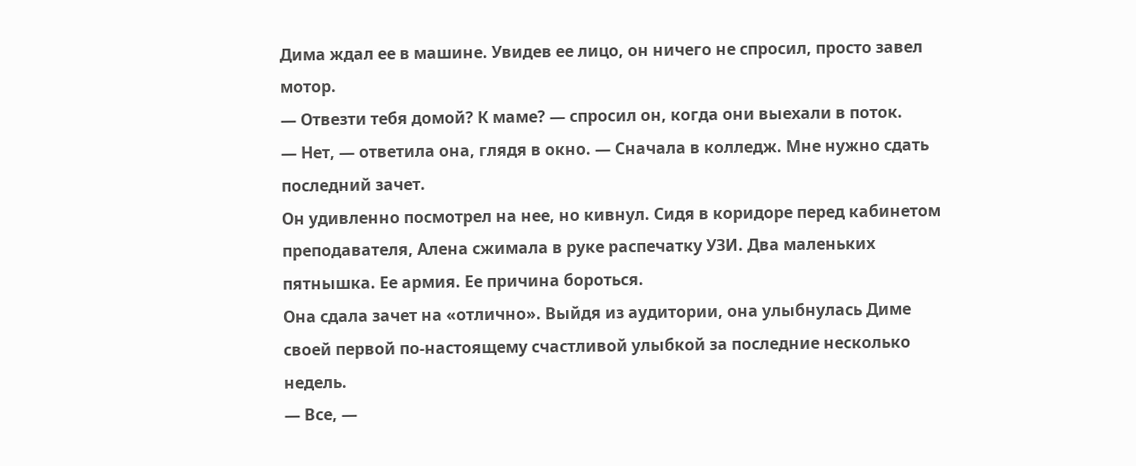Дима ждал ее в машине. Увидев ее лицо, он ничего не спросил, просто завел мотор.
— Отвезти тебя домой? К маме? — спросил он, когда они выехали в поток.
— Нет, — ответила она, глядя в окно. — Сначала в колледж. Мне нужно сдать последний зачет.
Он удивленно посмотрел на нее, но кивнул. Сидя в коридоре перед кабинетом преподавателя, Алена сжимала в руке распечатку УЗИ. Два маленьких пятнышка. Ее армия. Ее причина бороться.
Она сдала зачет на «отлично». Выйдя из аудитории, она улыбнулась Диме своей первой по-настоящему счастливой улыбкой за последние несколько недель.
— Все, —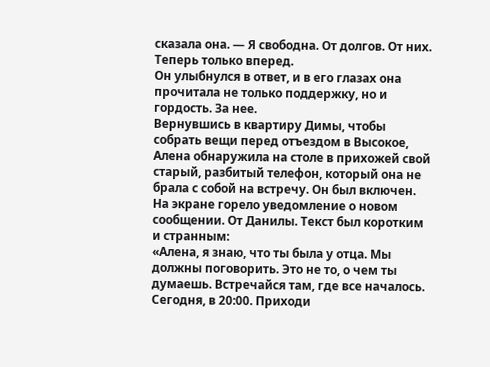сказала она. — Я свободна. От долгов. От них. Теперь только вперед.
Он улыбнулся в ответ, и в его глазах она прочитала не только поддержку, но и гордость. За нее.
Вернувшись в квартиру Димы, чтобы собрать вещи перед отъездом в Высокое, Алена обнаружила на столе в прихожей свой старый, разбитый телефон, который она не брала с собой на встречу. Он был включен. На экране горело уведомление о новом сообщении. От Данилы. Текст был коротким и странным:
«Алена, я знаю, что ты была у отца. Мы должны поговорить. Это не то, о чем ты думаешь. Встречайся там, где все началось. Сегодня, в 20:00. Приходи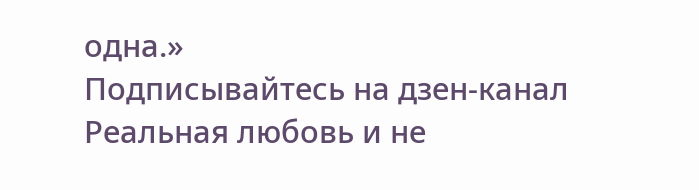одна.»
Подписывайтесь на дзен-канал Реальная любовь и не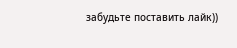забудьте поставить лайк))